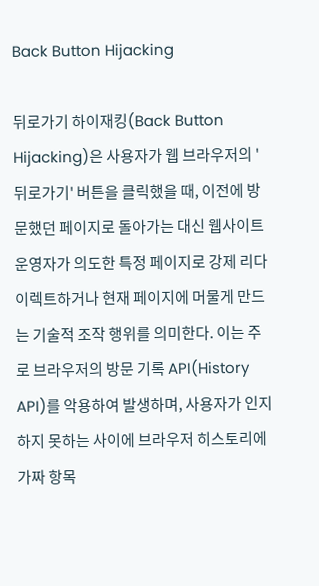Back Button Hijacking

뒤로가기 하이재킹(Back Button Hijacking)은 사용자가 웹 브라우저의 '뒤로가기' 버튼을 클릭했을 때, 이전에 방문했던 페이지로 돌아가는 대신 웹사이트 운영자가 의도한 특정 페이지로 강제 리다이렉트하거나 현재 페이지에 머물게 만드는 기술적 조작 행위를 의미한다. 이는 주로 브라우저의 방문 기록 API(History API)를 악용하여 발생하며, 사용자가 인지하지 못하는 사이에 브라우저 히스토리에 가짜 항목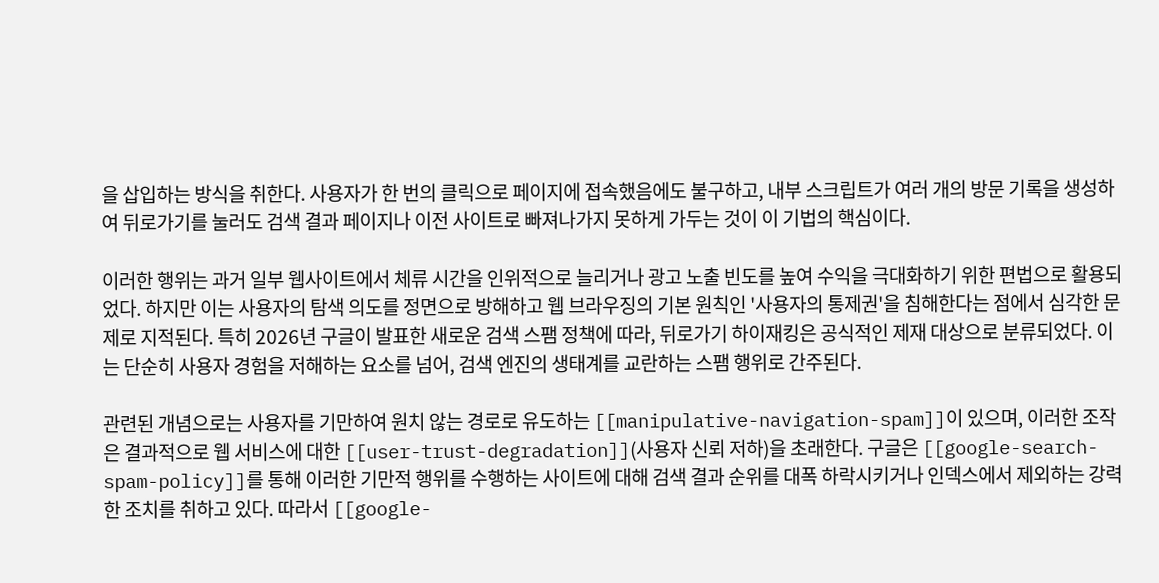을 삽입하는 방식을 취한다. 사용자가 한 번의 클릭으로 페이지에 접속했음에도 불구하고, 내부 스크립트가 여러 개의 방문 기록을 생성하여 뒤로가기를 눌러도 검색 결과 페이지나 이전 사이트로 빠져나가지 못하게 가두는 것이 이 기법의 핵심이다.

이러한 행위는 과거 일부 웹사이트에서 체류 시간을 인위적으로 늘리거나 광고 노출 빈도를 높여 수익을 극대화하기 위한 편법으로 활용되었다. 하지만 이는 사용자의 탐색 의도를 정면으로 방해하고 웹 브라우징의 기본 원칙인 '사용자의 통제권'을 침해한다는 점에서 심각한 문제로 지적된다. 특히 2026년 구글이 발표한 새로운 검색 스팸 정책에 따라, 뒤로가기 하이재킹은 공식적인 제재 대상으로 분류되었다. 이는 단순히 사용자 경험을 저해하는 요소를 넘어, 검색 엔진의 생태계를 교란하는 스팸 행위로 간주된다.

관련된 개념으로는 사용자를 기만하여 원치 않는 경로로 유도하는 [[manipulative-navigation-spam]]이 있으며, 이러한 조작은 결과적으로 웹 서비스에 대한 [[user-trust-degradation]](사용자 신뢰 저하)을 초래한다. 구글은 [[google-search-spam-policy]]를 통해 이러한 기만적 행위를 수행하는 사이트에 대해 검색 결과 순위를 대폭 하락시키거나 인덱스에서 제외하는 강력한 조치를 취하고 있다. 따라서 [[google-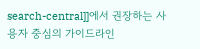search-central]]에서 권장하는 사용자 중심의 가이드라인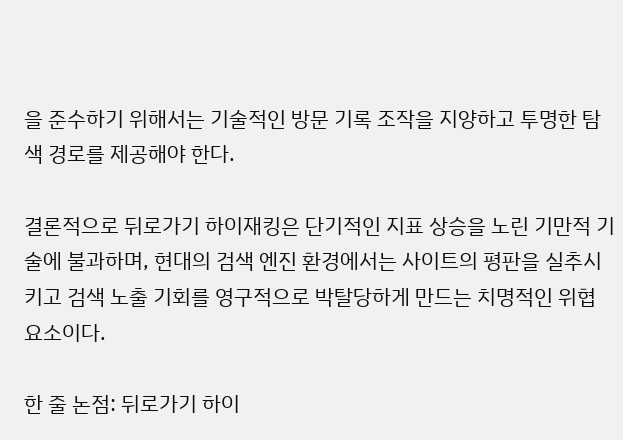을 준수하기 위해서는 기술적인 방문 기록 조작을 지양하고 투명한 탐색 경로를 제공해야 한다.

결론적으로 뒤로가기 하이재킹은 단기적인 지표 상승을 노린 기만적 기술에 불과하며, 현대의 검색 엔진 환경에서는 사이트의 평판을 실추시키고 검색 노출 기회를 영구적으로 박탈당하게 만드는 치명적인 위협 요소이다.

한 줄 논점: 뒤로가기 하이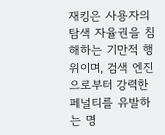재킹은 사용자의 탐색 자율권을 침해하는 기만적 행위이며, 검색 엔진으로부터 강력한 페널티를 유발하는 명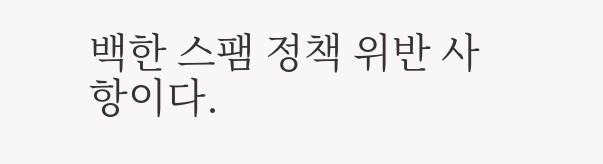백한 스팸 정책 위반 사항이다.